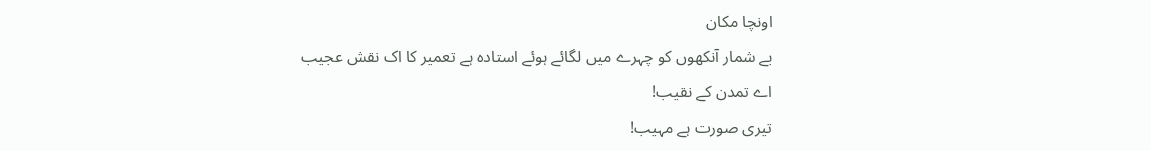اونچا مکان
بے شمار آنکھوں کو چہرے میں لگائے ہوئے استادہ ہے تعمیر کا اک نقش عجیب
اے تمدن کے نقیب!
تیری صورت ہے مہیب!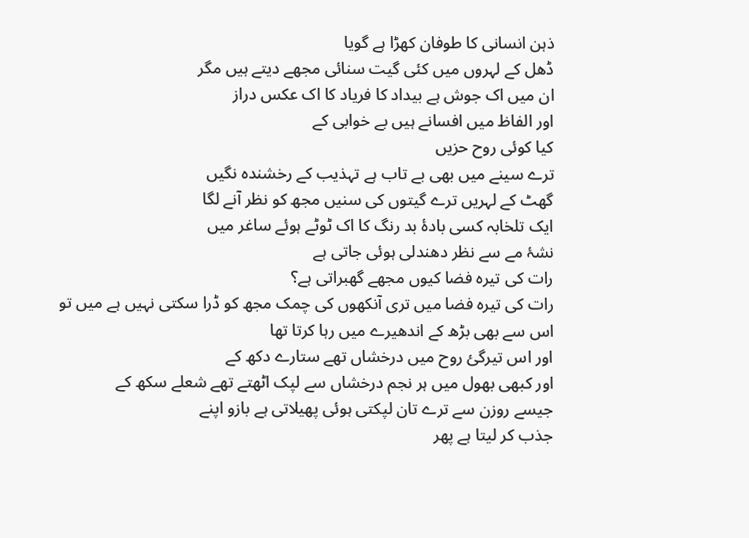ذہن انسانی کا طوفان کھڑا ہے گویا
ڈھل کے لہروں میں کئی گیت سنائی مجھے دیتے ہیں مگر
ان میں اک جوش ہے بیداد کا فریاد کا اک عکس دراز
اور الفاظ میں افسانے ہیں بے خوابی کے
کیا کوئی روح حزیں
ترے سینے میں بھی بے تاب ہے تہذیب کے رخشندہ نگیں
گھٹ کے لہریں ترے گیتوں کی سنیں مجھ کو نظر آنے لگا
ایک تلخابہ کسی بادۂ بد رنگ کا اک ٹوٹے ہوئے ساغر میں
نشۂ مے سے نظر دھندلی ہوئی جاتی ہے
رات کی تیرہ فضا کیوں مجھے گھبراتی ہے؟
رات کی تیرہ فضا میں تری آنکھوں کی چمک مجھ کو ڈرا سکتی نہیں ہے میں تو
اس سے بھی بڑھ کے اندھیرے میں رہا کرتا تھا
اور اس تیرگیٔ روح میں درخشاں تھے ستارے دکھ کے
اور کبھی بھول میں ہر نجم درخشاں سے لپک اٹھتے تھے شعلے سکھ کے
جیسے روزن سے ترے تان لپکتی ہوئی پھیلاتی ہے بازو اپنے
جذب کر لیتا ہے پھر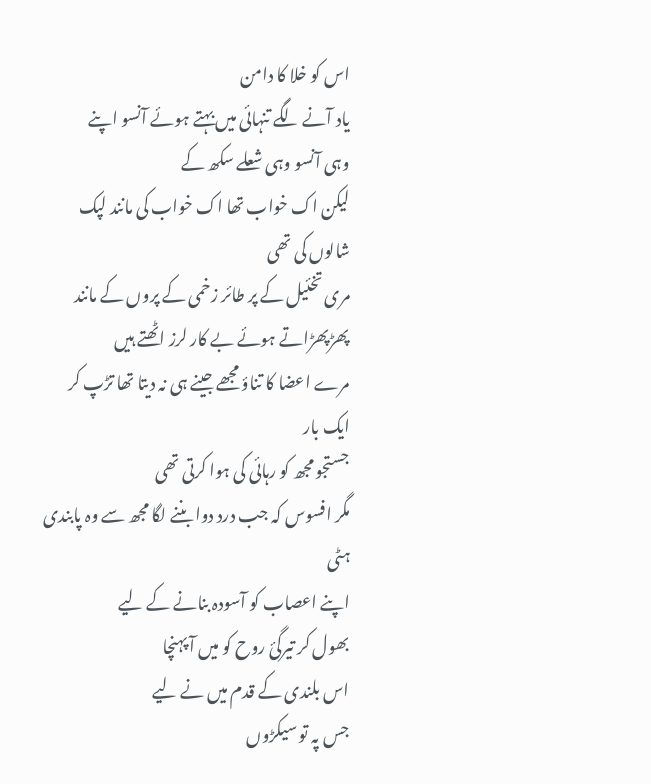اس کو خلا کا دامن
یاد آنے لگے تنہائی میں بہتے ہوئے آنسو اپنے
وہی آنسو وہی شعلے سکھ کے
لیکن اک خواب تھا اک خواب کی مانند لپک شالوں کی تھی
مری تخئیل کے پر طائر زخمی کے پروں کے مانند
پھڑپھڑاتے ہوئے بے کار لرز اٹھتے ہیں
مرے اعضا کا تناؤ مجھے جینے ہی نہ دیتا تھا تڑپ کر ایک بار
جستجو مجھ کو رہائی کی ہوا کرتی تھی
مگر افسوس کہ جب درد دوا بننے لگا مجھ سے وہ پابندی ہٹی
اپنے اعصاب کو آسودہ بنانے کے لیے
بھول کر تیرگیٔ روح کو میں آ پہنچا
اس بلندی کے قدم میں نے لیے
جس پہ تو سیکڑوں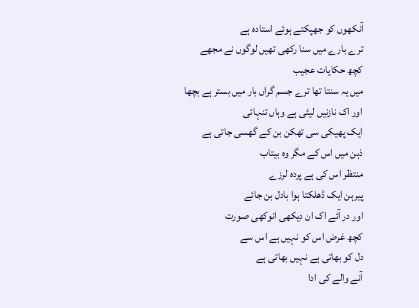آنکھوں کو جھپکتے ہوئے استادہ ہے
ترے بارے میں سنا رکھی تھیں لوگوں نے مجھے
کچھ حکایات عجیب
میں یہ سنتا تھا ترے جسم گراں بار میں بستر ہے بچھا
اور اک نازنیں لیٹی ہے وہاں تنہائی
ایک پھیکی سی تھکن بن کے گھسی جاتی ہے
ذہن میں اس کے مگر وہ بیتاب
منتظر اس کی ہے پردہ لرزے
پیرہن ایک ڈھلکتا ہوا بادل بن جائے
اور در آئے اک ان دیکھی انوکھی صورت
کچھ غرض اس کو نہیں ہے اس سے
دل کو بھاتی ہے نہیں بھاتی ہے
آنے والے کی ادا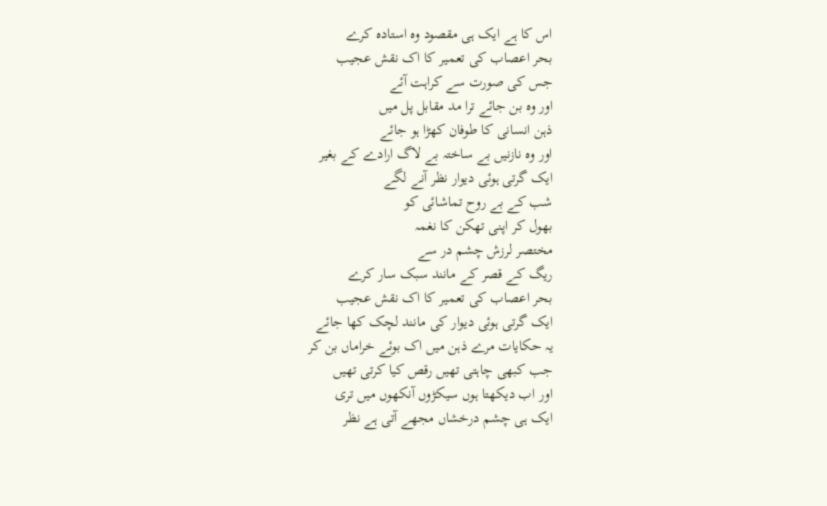اس کا ہے ایک ہی مقصود وہ استادہ کرے
بحر اعصاب کی تعمیر کا اک نقش عجیب
جس کی صورت سے کراہت آئے
اور وہ بن جائے ترا مد مقابل پل میں
ذہن انسانی کا طوفان کھڑا ہو جائے
اور وہ نازنیں بے ساختہ بے لاگ ارادے کے بغیر
ایک گرتی ہوئی دیوار نظر آنے لگے
شب کے بے روح تماشائی کو
بھول کر اپنی تھکن کا نغمہ
مختصر لرزش چشم در سے
ریگ کے قصر کے مانند سبک سار کرے
بحر اعصاب کی تعمیر کا اک نقش عجیب
ایک گرتی ہوئی دیوار کی مانند لچک کھا جائے
یہ حکایات مرے ذہن میں اک بوئے خراماں بن کر
جب کبھی چاہتی تھیں رقص کیا کرتی تھیں
اور اب دیکھتا ہوں سیکڑوں آنکھوں میں تری
ایک ہی چشم درخشاں مجھے آتی ہے نظر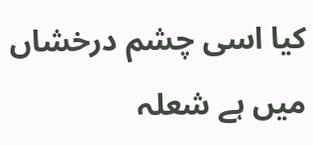کیا اسی چشم درخشاں میں ہے شعلہ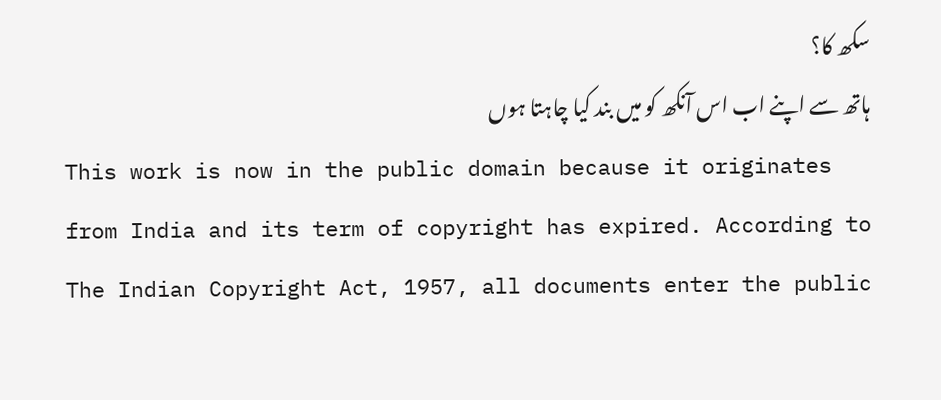سکھ کا؟
ہاتھ سے اپنے اب اس آنکھ کو میں بند کیا چاہتا ہوں
This work is now in the public domain because it originates from India and its term of copyright has expired. According to The Indian Copyright Act, 1957, all documents enter the public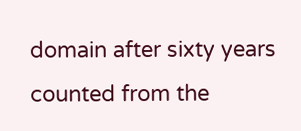domain after sixty years counted from the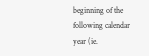beginning of the following calendar year (ie.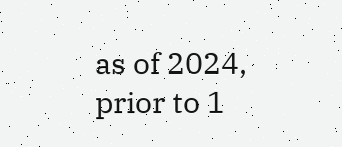as of 2024, prior to 1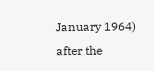January 1964) after the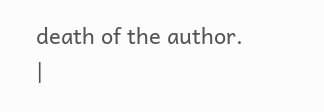death of the author. |